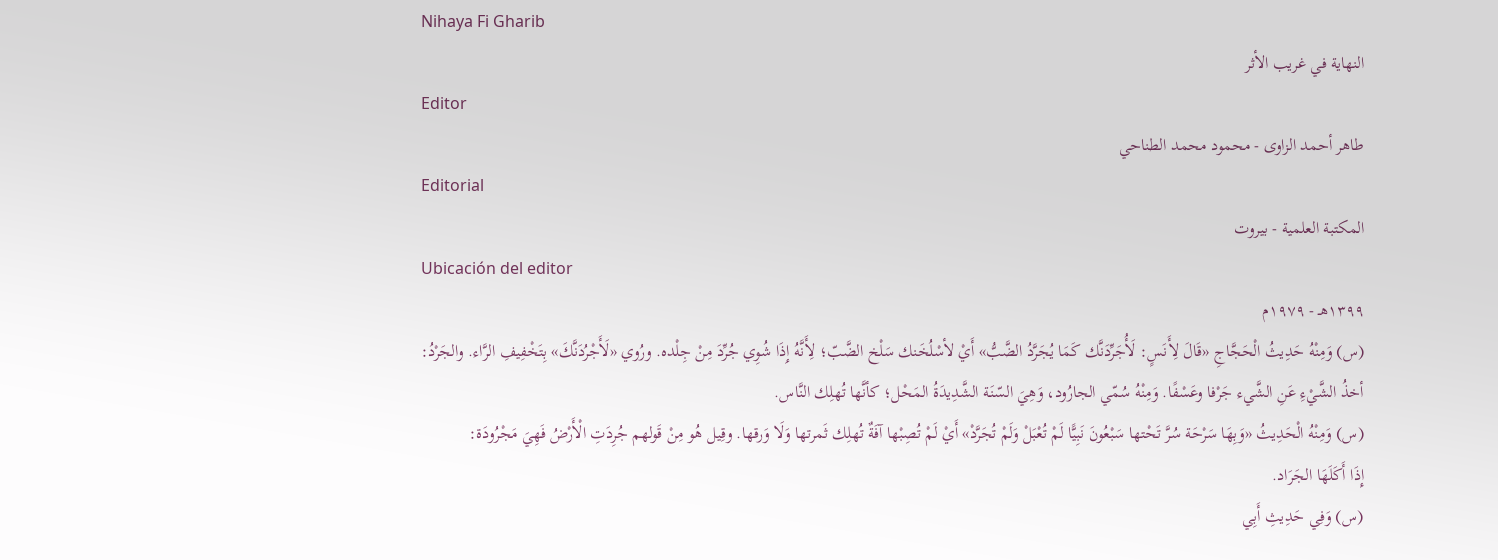Nihaya Fi Gharib
النهاية في غريب الأثر
Editor
طاهر أحمد الزاوى - محمود محمد الطناحي
Editorial
المكتبة العلمية - بيروت
Ubicación del editor
١٣٩٩هـ - ١٩٧٩م
(س) وَمِنْهُ حَدِيثُ الْحَجَّاجِ «قَالَ لِأَنَسٍ: لَأُجَرِّدَنَّك كَمَا يُجَرَّدُ الضَّبُّ» أَيْ لأسْلُخَنك سَلْخ الضَّبّ؛ لِأَنَّهُ إِذَا شُوِي جُرِّدَ مِنْ جِلْده. ورُوي «لَأَجْرُدَنَّكَ» بِتَخْفِيفِ الرَّاء. والجَرْدُ:
أخذُ الشَّيْءِ عَنِ الشَّيء جَرْفا وعَسْفًا. وَمِنْهُ سُمّي الجارُود، وَهِيَ السّنَة الشَّدِيدَةُ المَحْل؛ كأنَّها تُهلِك النَّاس.
(س) وَمِنْهُ الْحَدِيثُ «وَبِهَا سَرْحَة سُرَّ تَحْتها سَبْعُونَ نَبِيًّا لَمْ تُعْبَلْ وَلَمْ تُجَرَّدْ» أَيْ لَمْ تُصِبْها آفَةٌ تُهلِك ثَمرتها وَلَا وَرقها. وقِيل هُو مِنْ قَولهم جُرِدَتِ الْأَرْضُ فَهِيَ مَجْرُودَة:
إِذَا أَكَلَهَا الجَرَاد.
(س) وَفِي حَدِيثِ أَبِي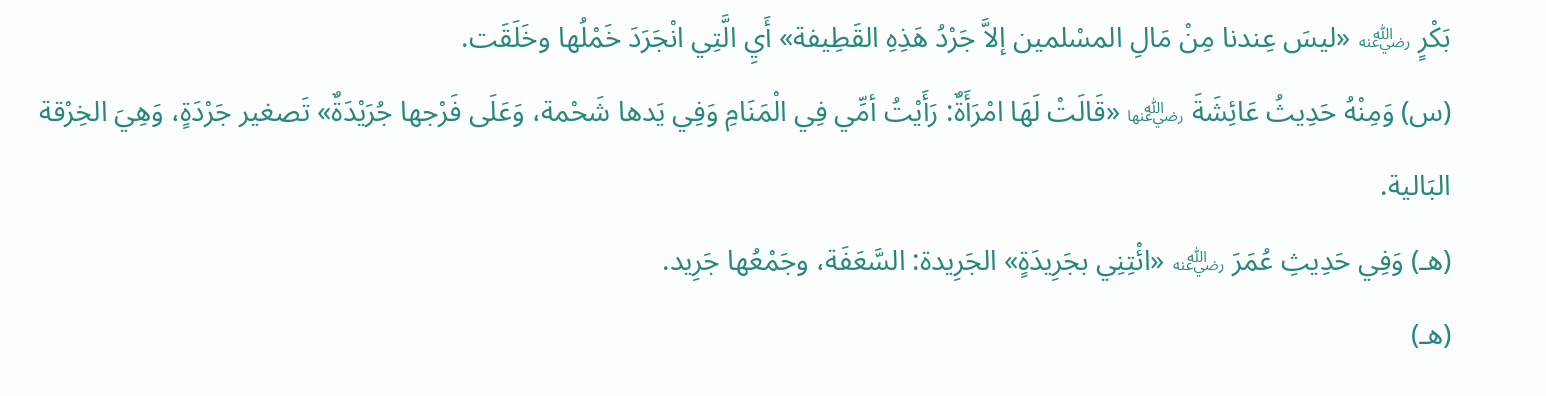بَكْرٍ ﵁ «ليسَ عِندنا مِنْ مَالِ المسْلمين إلاَّ جَرْدُ هَذِهِ القَطِيفة» أَيِ الَّتِي انْجَرَدَ خَمْلُها وخَلَقَت.
(س) وَمِنْهُ حَدِيثُ عَائِشَةَ ﵂ «قَالَتْ لَهَا امْرَأَةٌ: رَأَيْتُ أمِّي فِي الْمَنَامِ وَفِي يَدها شَحْمة، وَعَلَى فَرْجها جُرَيْدَةٌ» تَصغير جَرْدَةٍ، وَهِيَ الخِرْقة البَالية.
(هـ) وَفِي حَدِيثِ عُمَرَ ﵁ «ائْتِنِي بجَرِيدَةٍ» الجَرِيدة: السَّعَفَة، وجَمْعُها جَرِيد.
(هـ)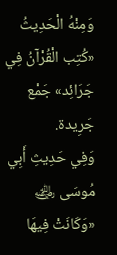وَمِنْهُ الْحَدِيثُ «كُتِب الْقُرْآنُ فِي جَرَائِد» جَمْع جَرِيدة.
وَفِي حَدِيثِ أَبِي مُوسَى ﵁ «وَكَانَتْ فِيهَا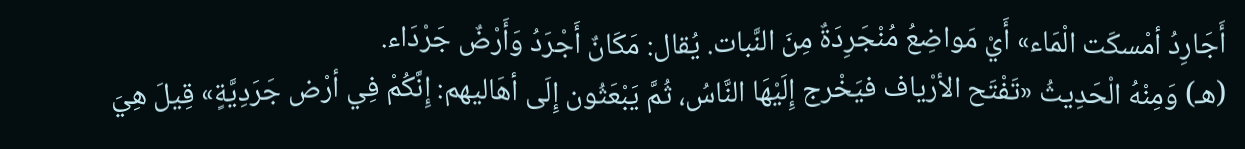أَجَارِدُ أمْسكَت الْمَاء» أَيْ مَواضِعُ مُنْجَرِدَةٌ مِنَ النَّبات. يُقال: مَكَانٌ أَجْرَدُ وَأَرْضٌ جَرْدَاء.
(هـ) وَمِنْهُ الْحَدِيثُ «تَفْتَح الأرْياف فيَخْرج إِلَيْهَا النَّاسُ، ثُمَّ يَبْعَثُون إِلَى أهَاليهم: إِنَّكُمْ فِي أرْض جَرَدِيَّةٍ» قِيلَ هِيَ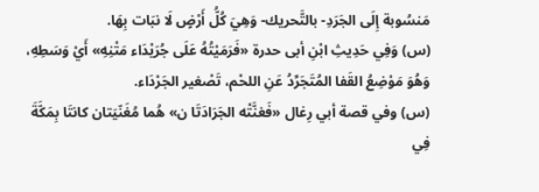مَنسُوبة إِلَى الجَرَدِ- بالتَّحريك- وَهِيَ كُلُّ أَرْضٍ لَا نبَات بِهَا.
(س) وَفِي حَدِيثِ ابْنِ أبى حدرة «فَرَمَيْتُهُ عَلَى جُرَيْدَاء مَتْنِهِ» أَيْ وَسَطِهِ، وَهُوَ مَوْضِعُ القَفا المُتَجَرِّدُ عَنِ اللحْم، تَصْغير الجَرْدَاء.
(س) وفي قصة أبي رِغال «فَغنَّتْه الجَرَادَتَا ن» هُما مُغَنّيَتان كانتَا بِمَكَّةَ فِي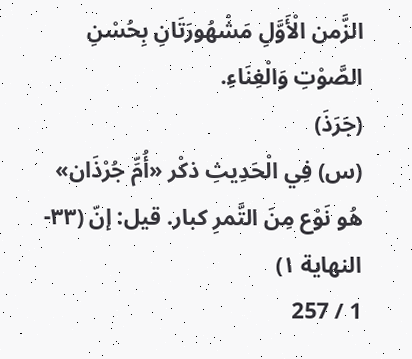الزَّمن الْأَوَّلِ مَشْهُورَتَانِ بِحُسْنِ الصَّوْتِ وَالْغِنَاءِ.
(جَرَذَ)
(س) فِي الْحَدِيثِ ذكْر «أُمِّ جُرْذَان» هُو نَوْع مِنَ التَّمرِ كبار. قيل: إنّ (٣٣- النهاية ١)
1 / 257